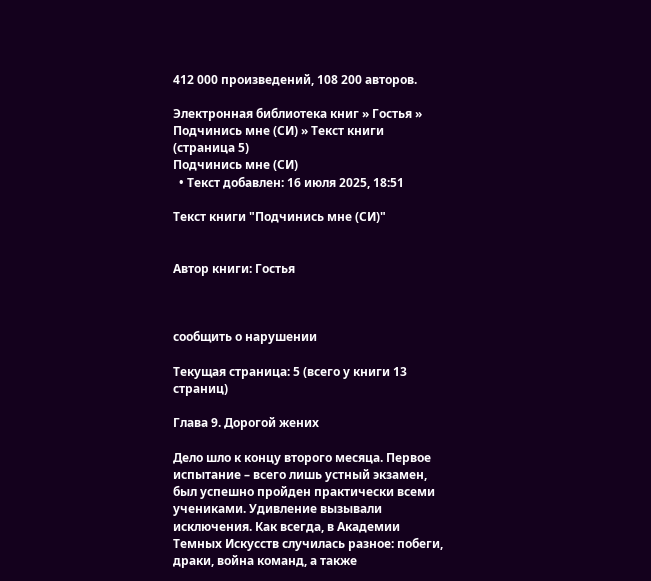412 000 произведений, 108 200 авторов.

Электронная библиотека книг » Гостья » Подчинись мне (СИ) » Текст книги (страница 5)
Подчинись мне (СИ)
  • Текст добавлен: 16 июля 2025, 18:51

Текст книги "Подчинись мне (СИ)"


Автор книги: Гостья



сообщить о нарушении

Текущая страница: 5 (всего у книги 13 страниц)

Глава 9. Дорогой жених

Дело шло к концу второго месяца. Первое испытание – всего лишь устный экзамен, был успешно пройден практически всеми учениками. Удивление вызывали исключения. Как всегда, в Академии Темных Искусств случилась разное: побеги, драки, война команд, а также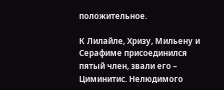положительное.

К Лилайле, Хризу, Мильену и Серафиме присоединился пятый член, звали его – Циминитис. Нелюдимого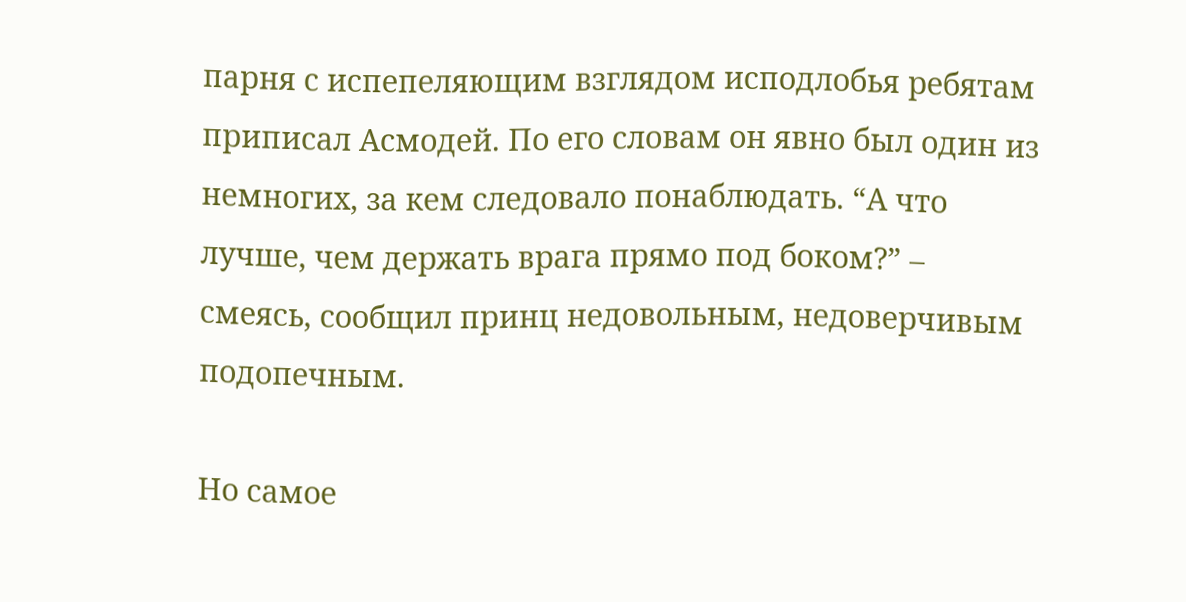парня с испепеляющим взглядом исподлобья ребятам приписал Асмодей. По его словам он явно был один из немногих, за кем следовало понаблюдать. “А что лучше, чем держать врага прямо под боком?” – смеясь, сообщил принц недовольным, недоверчивым подопечным.

Но самое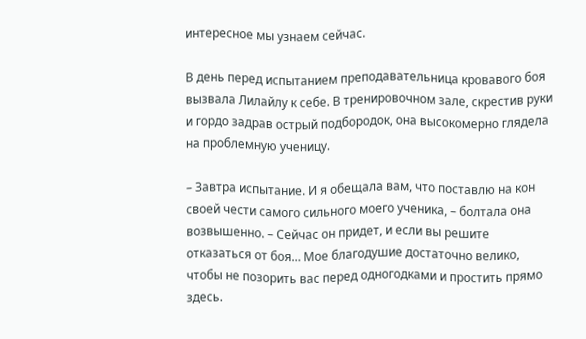интересное мы узнаем сейчас.

В день перед испытанием преподавательница кровавого боя вызвала Лилайлу к себе. В тренировочном зале, скрестив руки и гордо задрав острый подбородок, она высокомерно глядела на проблемную ученицу.

– Завтра испытание. И я обещала вам, что поставлю на кон своей чести самого сильного моего ученика, – болтала она возвышенно. – Сейчас он придет, и если вы решите отказаться от боя… Мое благодушие достаточно велико, чтобы не позорить вас перед одногодками и простить прямо здесь.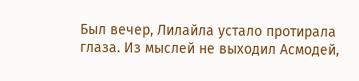Был вечер, Лилайла устало протирала глаза. Из мыслей не выходил Асмодей,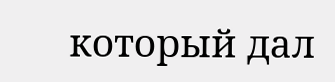который дал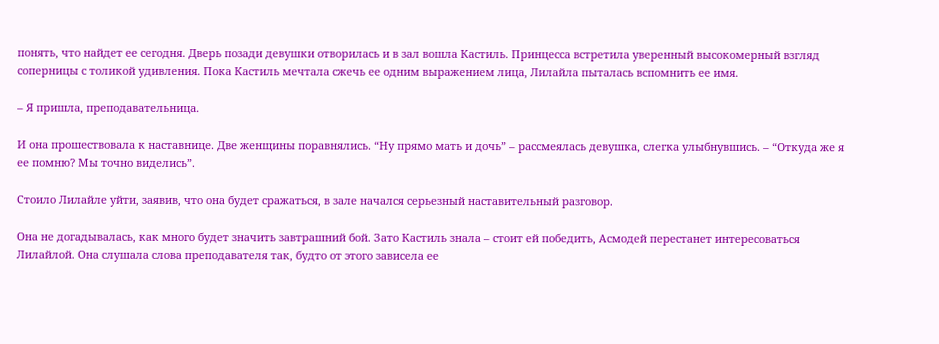понять, что найдет ее сегодня. Дверь позади девушки отворилась и в зал вошла Кастиль. Принцесса встретила уверенный высокомерный взгляд соперницы с толикой удивления. Пока Кастиль мечтала сжечь ее одним выражением лица, Лилайла пыталась вспомнить ее имя.

– Я пришла, преподавательница.

И она прошествовала к наставнице. Две женщины поравнялись. “Ну прямо мать и дочь” – рассмеялась девушка, слегка улыбнувшись. – “Откуда же я ее помню? Мы точно виделись”.

Стоило Лилайле уйти, заявив, что она будет сражаться, в зале начался серьезный наставительный разговор.

Она не догадывалась, как много будет значить завтрашний бой. Зато Кастиль знала – стоит ей победить, Асмодей перестанет интересоваться Лилайлой. Она слушала слова преподавателя так, будто от этого зависела ее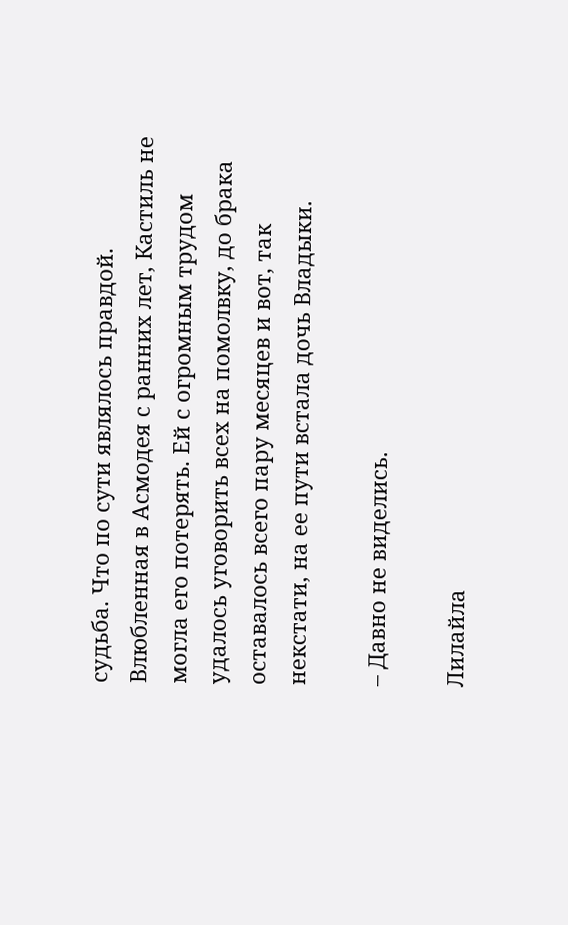судьба. Что по сути являлось правдой. Влюбленная в Асмодея с ранних лет, Кастиль не могла его потерять. Ей с огромным трудом удалось уговорить всех на помолвку, до брака оставалось всего пару месяцев и вот, так некстати, на ее пути встала дочь Владыки.

– Давно не виделись.

Лилайла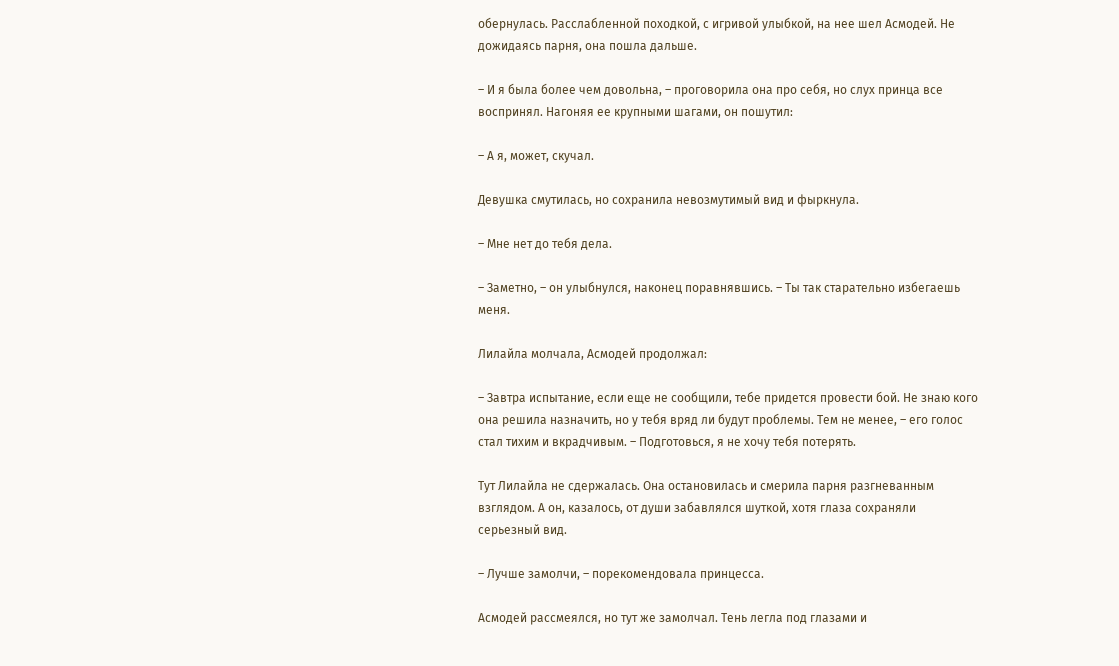обернулась. Расслабленной походкой, с игривой улыбкой, на нее шел Асмодей. Не дожидаясь парня, она пошла дальше.

– И я была более чем довольна, – проговорила она про себя, но слух принца все воспринял. Нагоняя ее крупными шагами, он пошутил:

– А я, может, скучал.

Девушка смутилась, но сохранила невозмутимый вид и фыркнула.

– Мне нет до тебя дела.

– Заметно, – он улыбнулся, наконец поравнявшись. – Ты так старательно избегаешь меня.

Лилайла молчала, Асмодей продолжал:

– Завтра испытание, если еще не сообщили, тебе придется провести бой. Не знаю кого она решила назначить, но у тебя вряд ли будут проблемы. Тем не менее, – его голос стал тихим и вкрадчивым. – Подготовься, я не хочу тебя потерять.

Тут Лилайла не сдержалась. Она остановилась и смерила парня разгневанным взглядом. А он, казалось, от души забавлялся шуткой, хотя глаза сохраняли серьезный вид.

– Лучше замолчи, – порекомендовала принцесса.

Асмодей рассмеялся, но тут же замолчал. Тень легла под глазами и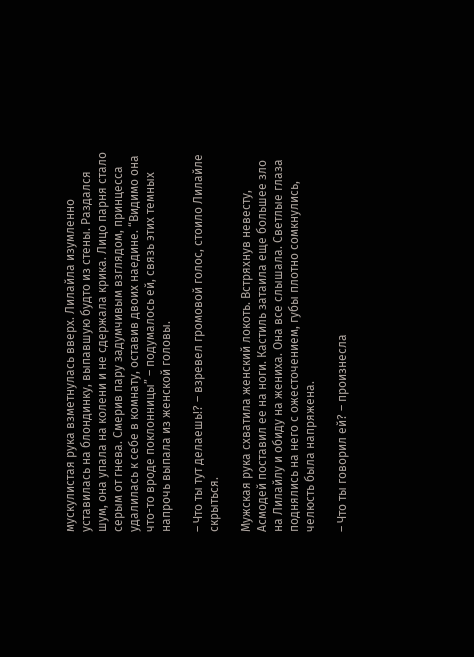мускулистая рука взметнулась вверх. Лилайла изумленно уставилась на блондинку, выпавшую будто из стены. Раздался шум, она упала на колени и не сдержала крика. Лицо парня стало серым от гнева. Смерив пару задумчивым взглядом, принцесса удалилась к себе в комнату, оставив двоих наедине. “Видимо она что-то вроде поклонницы” – подумалось ей, связь этих темных напрочь выпала из женской головы.

– Что ты тут делаешь!? – взревел громовой голос, стоило Лилайле скрыться.

Мужская рука схватила женский локоть. Встряхнув невесту, Асмодей поставил ее на ноги. Кастиль затаила еще большее зло на Лилайлу и обиду на жениха. Она все слышала. Светлые глаза поднялись на него с ожесточением, губы плотно сомкнулись, челюсть была напряжена.

– Что ты говорил ей? – произнесла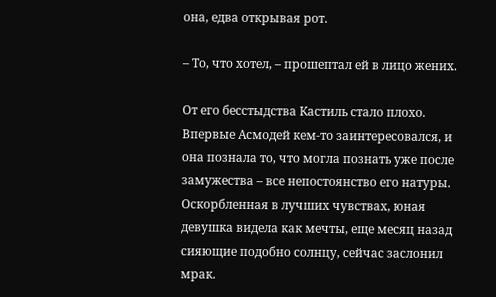она, едва открывая рот.

– То, что хотел, – прошептал ей в лицо жених.

От его бесстыдства Кастиль стало плохо. Впервые Асмодей кем-то заинтересовался, и она познала то, что могла познать уже после замужества – все непостоянство его натуры. Оскорбленная в лучших чувствах, юная девушка видела как мечты, еще месяц назад сияющие подобно солнцу, сейчас заслонил мрак.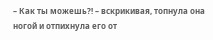– Как ты можешь?! – вскрикивая, топнула она ногой и отпихнула его от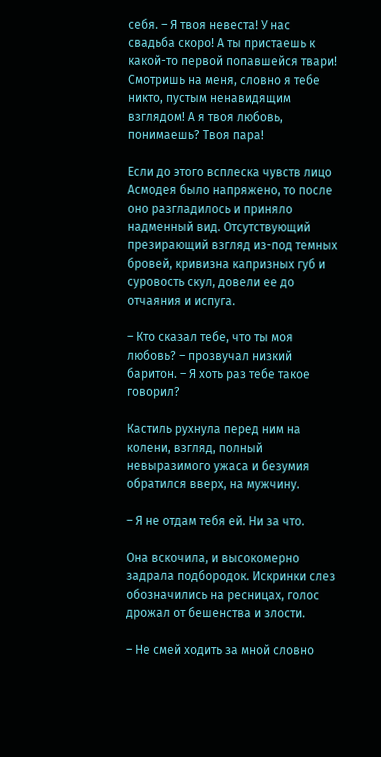себя. – Я твоя невеста! У нас свадьба скоро! А ты пристаешь к какой-то первой попавшейся твари! Смотришь на меня, словно я тебе никто, пустым ненавидящим взглядом! А я твоя любовь, понимаешь? Твоя пара!

Если до этого всплеска чувств лицо Асмодея было напряжено, то после оно разгладилось и приняло надменный вид. Отсутствующий презирающий взгляд из-под темных бровей, кривизна капризных губ и суровость скул, довели ее до отчаяния и испуга.

– Кто сказал тебе, что ты моя любовь? – прозвучал низкий баритон. – Я хоть раз тебе такое говорил?

Кастиль рухнула перед ним на колени, взгляд, полный невыразимого ужаса и безумия обратился вверх, на мужчину.

– Я не отдам тебя ей. Ни за что.

Она вскочила, и высокомерно задрала подбородок. Искринки слез обозначились на ресницах, голос дрожал от бешенства и злости.

– Не смей ходить за мной словно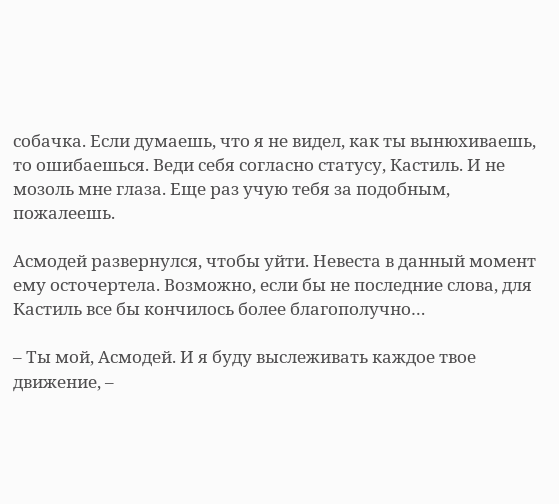собачка. Если думаешь, что я не видел, как ты вынюхиваешь, то ошибаешься. Веди себя согласно статусу, Кастиль. И не мозоль мне глаза. Еще раз учую тебя за подобным, пожалеешь.

Асмодей развернулся, чтобы уйти. Невеста в данный момент ему осточертела. Возможно, если бы не последние слова, для Кастиль все бы кончилось более благополучно…

– Ты мой, Асмодей. И я буду выслеживать каждое твое движение, –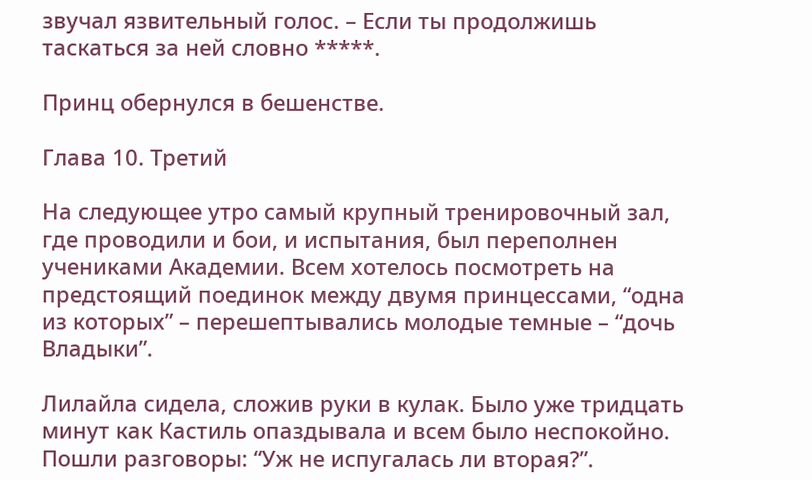звучал язвительный голос. – Если ты продолжишь таскаться за ней словно *****.

Принц обернулся в бешенстве.

Глава 10. Третий

На следующее утро самый крупный тренировочный зал, где проводили и бои, и испытания, был переполнен учениками Академии. Всем хотелось посмотреть на предстоящий поединок между двумя принцессами, “одна из которых” – перешептывались молодые темные – “дочь Владыки”.

Лилайла сидела, сложив руки в кулак. Было уже тридцать минут как Кастиль опаздывала и всем было неспокойно. Пошли разговоры: “Уж не испугалась ли вторая?”.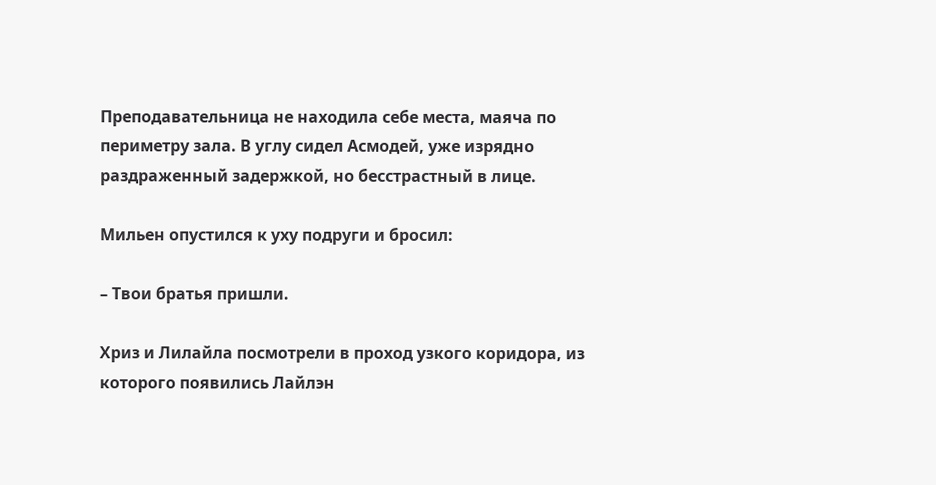Преподавательница не находила себе места, маяча по периметру зала. В углу сидел Асмодей, уже изрядно раздраженный задержкой, но бесстрастный в лице.

Мильен опустился к уху подруги и бросил:

– Твои братья пришли.

Хриз и Лилайла посмотрели в проход узкого коридора, из которого появились Лайлэн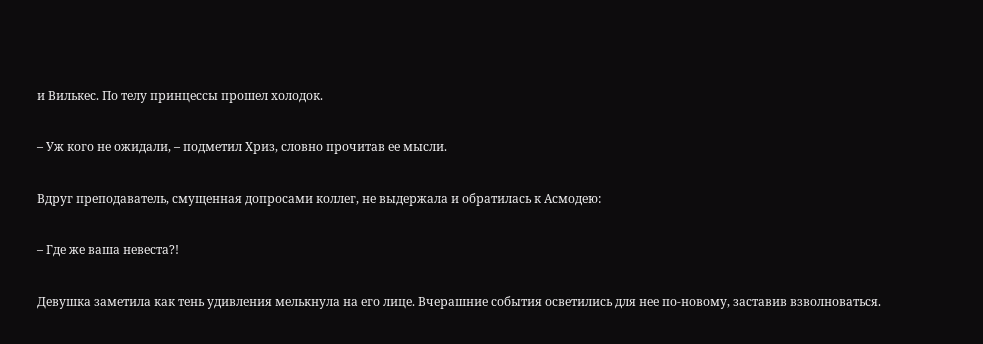и Вилькес. По телу принцессы прошел холодок.

– Уж кого не ожидали, – подметил Хриз, словно прочитав ее мысли.

Вдруг преподаватель, смущенная допросами коллег, не выдержала и обратилась к Асмодею:

– Где же ваша невеста?!

Девушка заметила как тень удивления мелькнула на его лице. Вчерашние события осветились для нее по-новому, заставив взволноваться.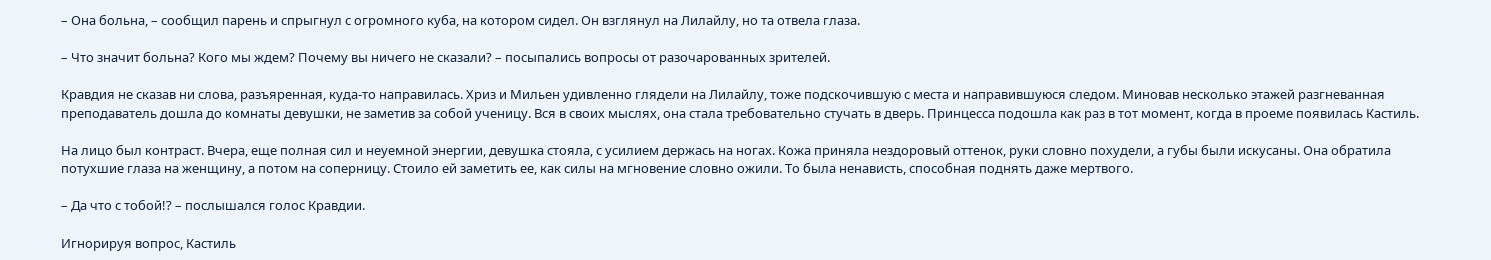– Она больна, – сообщил парень и спрыгнул с огромного куба, на котором сидел. Он взглянул на Лилайлу, но та отвела глаза.

– Что значит больна? Кого мы ждем? Почему вы ничего не сказали? – посыпались вопросы от разочарованных зрителей.

Кравдия не сказав ни слова, разъяренная, куда-то направилась. Хриз и Мильен удивленно глядели на Лилайлу, тоже подскочившую с места и направившуюся следом. Миновав несколько этажей разгневанная преподаватель дошла до комнаты девушки, не заметив за собой ученицу. Вся в своих мыслях, она стала требовательно стучать в дверь. Принцесса подошла как раз в тот момент, когда в проеме появилась Кастиль.

На лицо был контраст. Вчера, еще полная сил и неуемной энергии, девушка стояла, с усилием держась на ногах. Кожа приняла нездоровый оттенок, руки словно похудели, а губы были искусаны. Она обратила потухшие глаза на женщину, а потом на соперницу. Стоило ей заметить ее, как силы на мгновение словно ожили. То была ненависть, способная поднять даже мертвого.

– Да что с тобой!? – послышался голос Кравдии.

Игнорируя вопрос, Кастиль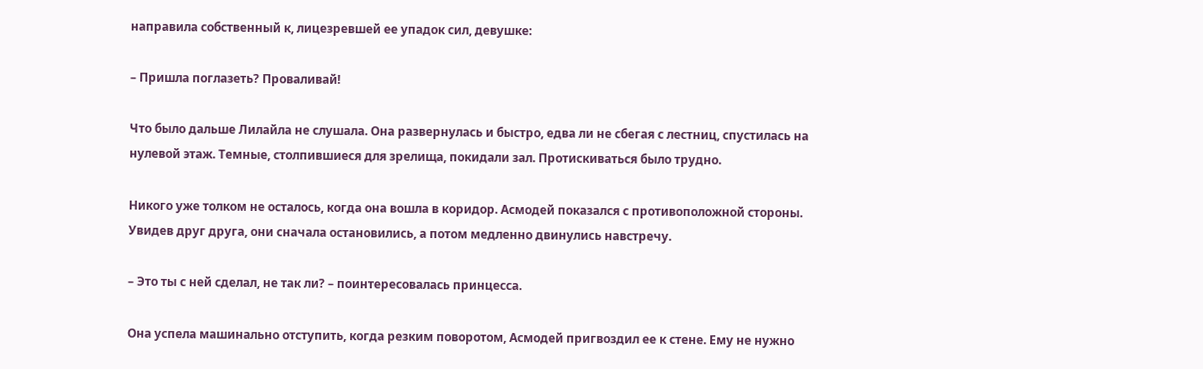направила собственный к, лицезревшей ее упадок сил, девушке:

– Пришла поглазеть? Проваливай!

Что было дальше Лилайла не слушала. Она развернулась и быстро, едва ли не сбегая с лестниц, спустилась на нулевой этаж. Темные, столпившиеся для зрелища, покидали зал. Протискиваться было трудно.

Никого уже толком не осталось, когда она вошла в коридор. Асмодей показался с противоположной стороны. Увидев друг друга, они сначала остановились, а потом медленно двинулись навстречу.

– Это ты с ней сделал, не так ли? – поинтересовалась принцесса.

Она успела машинально отступить, когда резким поворотом, Асмодей пригвоздил ее к стене. Ему не нужно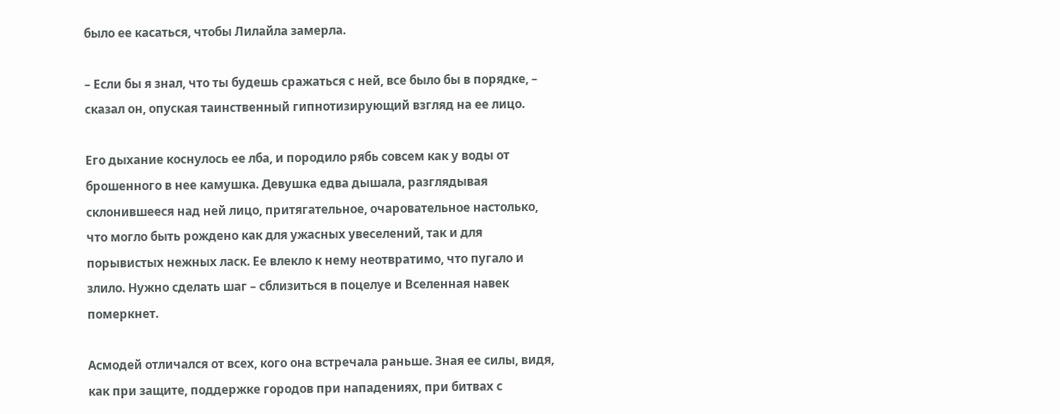было ее касаться, чтобы Лилайла замерла.

– Если бы я знал, что ты будешь сражаться с ней, все было бы в порядке, – сказал он, опуская таинственный гипнотизирующий взгляд на ее лицо.

Его дыхание коснулось ее лба, и породило рябь совсем как у воды от брошенного в нее камушка. Девушка едва дышала, разглядывая склонившееся над ней лицо, притягательное, очаровательное настолько, что могло быть рождено как для ужасных увеселений, так и для порывистых нежных ласк. Ее влекло к нему неотвратимо, что пугало и злило. Нужно сделать шаг – сблизиться в поцелуе и Вселенная навек померкнет.

Асмодей отличался от всех, кого она встречала раньше. Зная ее силы, видя, как при защите, поддержке городов при нападениях, при битвах с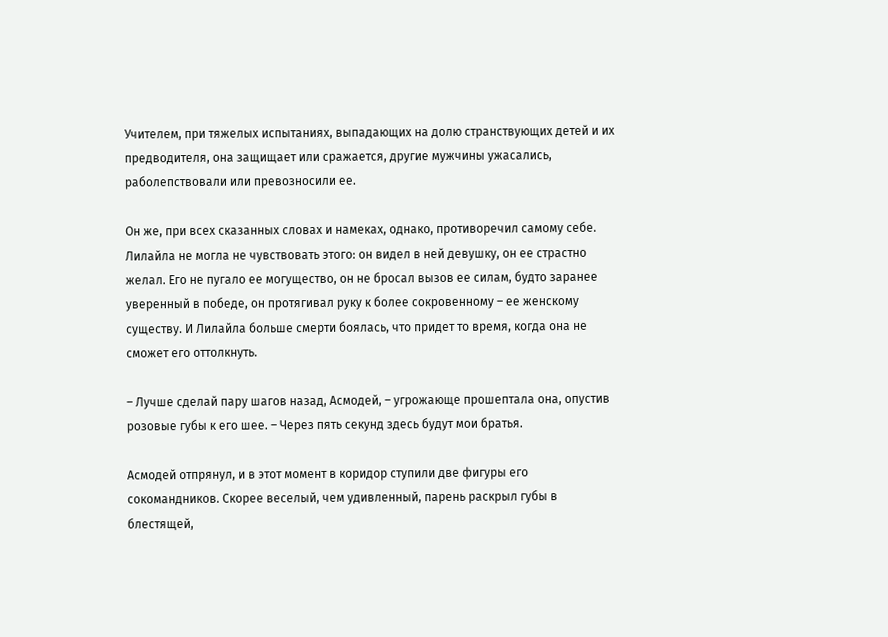Учителем, при тяжелых испытаниях, выпадающих на долю странствующих детей и их предводителя, она защищает или сражается, другие мужчины ужасались, раболепствовали или превозносили ее.

Он же, при всех сказанных словах и намеках, однако, противоречил самому себе. Лилайла не могла не чувствовать этого: он видел в ней девушку, он ее страстно желал. Его не пугало ее могущество, он не бросал вызов ее силам, будто заранее уверенный в победе, он протягивал руку к более сокровенному – ее женскому существу. И Лилайла больше смерти боялась, что придет то время, когда она не сможет его оттолкнуть.

– Лучше сделай пару шагов назад, Асмодей, – угрожающе прошептала она, опустив розовые губы к его шее. – Через пять секунд здесь будут мои братья.

Асмодей отпрянул, и в этот момент в коридор ступили две фигуры его сокомандников. Скорее веселый, чем удивленный, парень раскрыл губы в блестящей,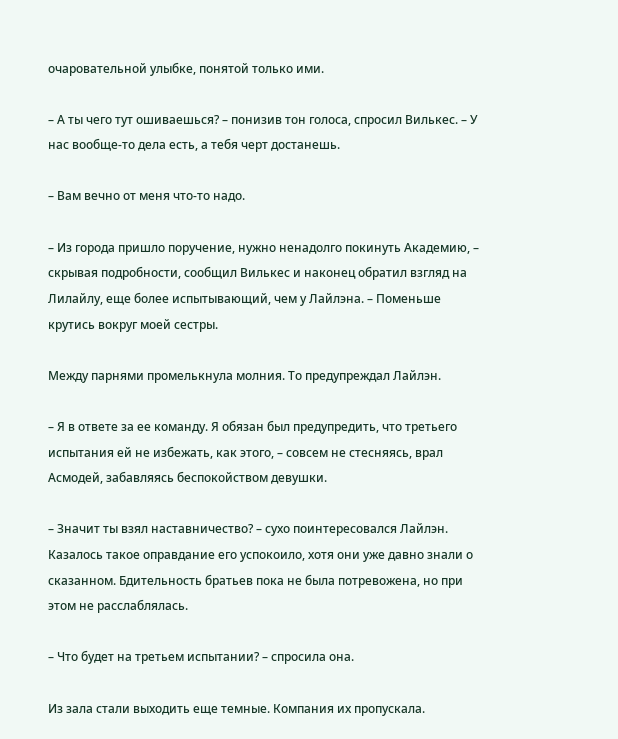очаровательной улыбке, понятой только ими.

– А ты чего тут ошиваешься? – понизив тон голоса, спросил Вилькес. – У нас вообще-то дела есть, а тебя черт достанешь.

– Вам вечно от меня что-то надо.

– Из города пришло поручение, нужно ненадолго покинуть Академию, – скрывая подробности, сообщил Вилькес и наконец обратил взгляд на Лилайлу, еще более испытывающий, чем у Лайлэна. – Поменьше крутись вокруг моей сестры.

Между парнями промелькнула молния. То предупреждал Лайлэн.

– Я в ответе за ее команду. Я обязан был предупредить, что третьего испытания ей не избежать, как этого, – совсем не стесняясь, врал Асмодей, забавляясь беспокойством девушки.

– Значит ты взял наставничество? – сухо поинтересовался Лайлэн. Казалось такое оправдание его успокоило, хотя они уже давно знали о сказанном. Бдительность братьев пока не была потревожена, но при этом не расслаблялась.

– Что будет на третьем испытании? – спросила она.

Из зала стали выходить еще темные. Компания их пропускала.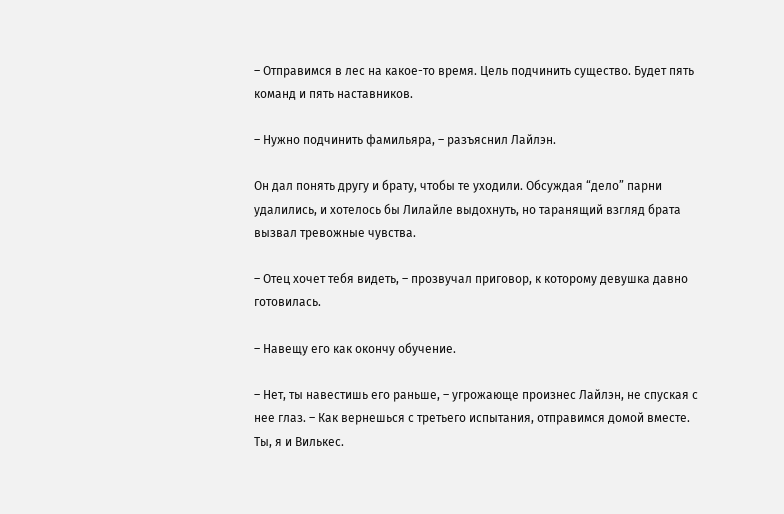– Отправимся в лес на какое-то время. Цель подчинить существо. Будет пять команд и пять наставников.

– Нужно подчинить фамильяра, – разъяснил Лайлэн.

Он дал понять другу и брату, чтобы те уходили. Обсуждая “дело” парни удалились, и хотелось бы Лилайле выдохнуть, но таранящий взгляд брата вызвал тревожные чувства.

– Отец хочет тебя видеть, – прозвучал приговор, к которому девушка давно готовилась.

– Навещу его как окончу обучение.

– Нет, ты навестишь его раньше, – угрожающе произнес Лайлэн, не спуская с нее глаз. – Как вернешься с третьего испытания, отправимся домой вместе. Ты, я и Вилькес.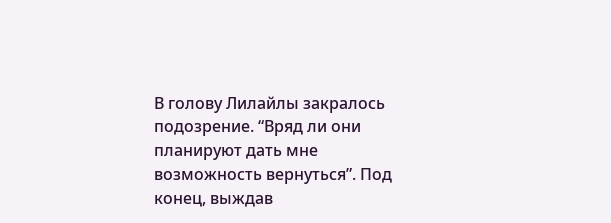В голову Лилайлы закралось подозрение. “Вряд ли они планируют дать мне возможность вернуться”. Под конец, выждав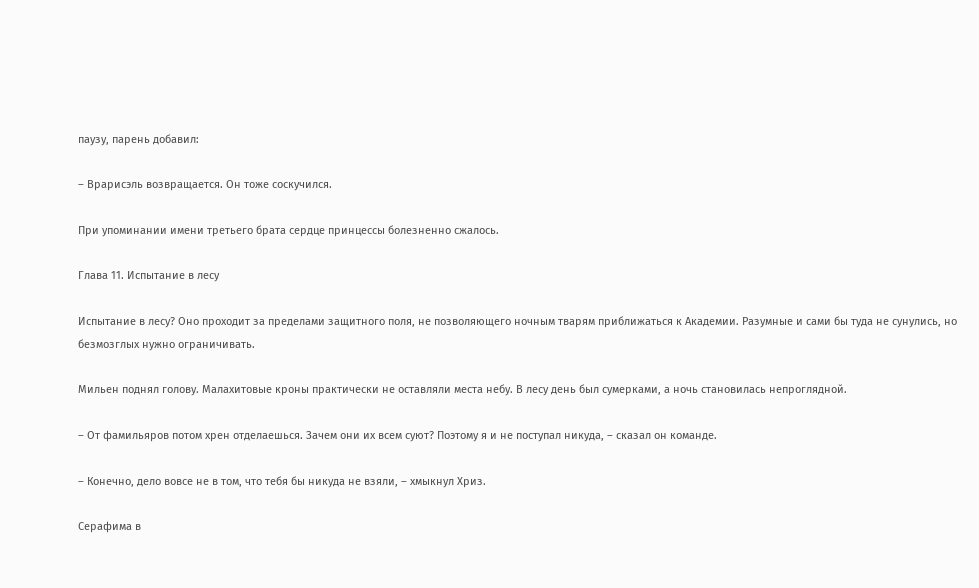паузу, парень добавил:

– Врарисэль возвращается. Он тоже соскучился.

При упоминании имени третьего брата сердце принцессы болезненно сжалось.

Глава 11. Испытание в лесу

Испытание в лесу? Оно проходит за пределами защитного поля, не позволяющего ночным тварям приближаться к Академии. Разумные и сами бы туда не сунулись, но безмозглых нужно ограничивать.

Мильен поднял голову. Малахитовые кроны практически не оставляли места небу. В лесу день был сумерками, а ночь становилась непроглядной.

– От фамильяров потом хрен отделаешься. Зачем они их всем суют? Поэтому я и не поступал никуда, – сказал он команде.

– Конечно, дело вовсе не в том, что тебя бы никуда не взяли, – хмыкнул Хриз.

Серафима в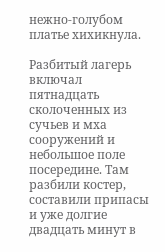нежно-голубом платье хихикнула.

Разбитый лагерь включал пятнадцать сколоченных из сучьев и мха сооружений и небольшое поле посередине. Там разбили костер, составили припасы и уже долгие двадцать минут в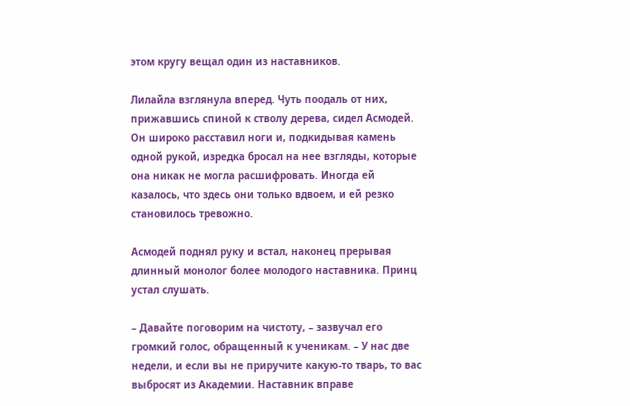этом кругу вещал один из наставников.

Лилайла взглянула вперед. Чуть поодаль от них, прижавшись спиной к стволу дерева, сидел Асмодей. Он широко расставил ноги и, подкидывая камень одной рукой, изредка бросал на нее взгляды, которые она никак не могла расшифровать. Иногда ей казалось, что здесь они только вдвоем, и ей резко становилось тревожно.

Асмодей поднял руку и встал, наконец прерывая длинный монолог более молодого наставника. Принц устал слушать.

– Давайте поговорим на чистоту, – зазвучал его громкий голос, обращенный к ученикам. – У нас две недели, и если вы не приручите какую-то тварь, то вас выбросят из Академии. Наставник вправе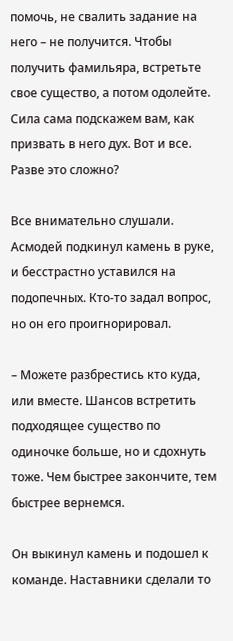помочь, не свалить задание на него – не получится. Чтобы получить фамильяра, встретьте свое существо, а потом одолейте. Сила сама подскажем вам, как призвать в него дух. Вот и все. Разве это сложно?

Все внимательно слушали. Асмодей подкинул камень в руке, и бесстрастно уставился на подопечных. Кто-то задал вопрос, но он его проигнорировал.

– Можете разбрестись кто куда, или вместе. Шансов встретить подходящее существо по одиночке больше, но и сдохнуть тоже. Чем быстрее закончите, тем быстрее вернемся.

Он выкинул камень и подошел к команде. Наставники сделали то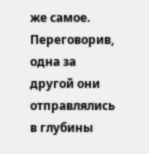же самое. Переговорив, одна за другой они отправлялись в глубины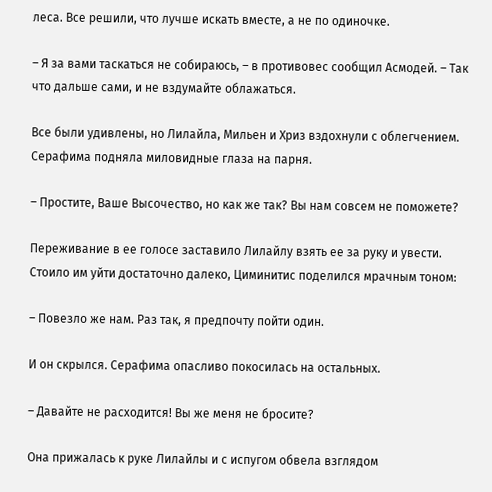леса. Все решили, что лучше искать вместе, а не по одиночке.

– Я за вами таскаться не собираюсь, – в противовес сообщил Асмодей. – Так что дальше сами, и не вздумайте облажаться.

Все были удивлены, но Лилайла, Мильен и Хриз вздохнули с облегчением. Серафима подняла миловидные глаза на парня.

– Простите, Ваше Высочество, но как же так? Вы нам совсем не поможете?

Переживание в ее голосе заставило Лилайлу взять ее за руку и увести. Стоило им уйти достаточно далеко, Циминитис поделился мрачным тоном:

– Повезло же нам. Раз так, я предпочту пойти один.

И он скрылся. Серафима опасливо покосилась на остальных.

– Давайте не расходится! Вы же меня не бросите?

Она прижалась к руке Лилайлы и с испугом обвела взглядом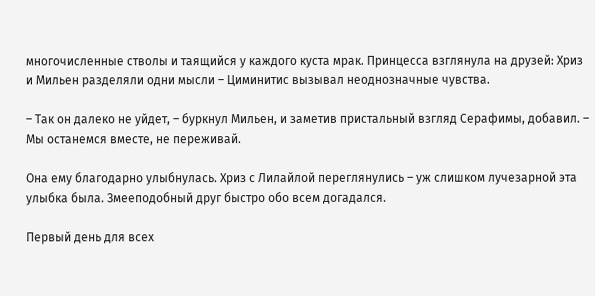многочисленные стволы и таящийся у каждого куста мрак. Принцесса взглянула на друзей: Хриз и Мильен разделяли одни мысли – Циминитис вызывал неоднозначные чувства.

– Так он далеко не уйдет, – буркнул Мильен, и заметив пристальный взгляд Серафимы, добавил. – Мы останемся вместе, не переживай.

Она ему благодарно улыбнулась. Хриз с Лилайлой переглянулись – уж слишком лучезарной эта улыбка была. Змееподобный друг быстро обо всем догадался.

Первый день для всех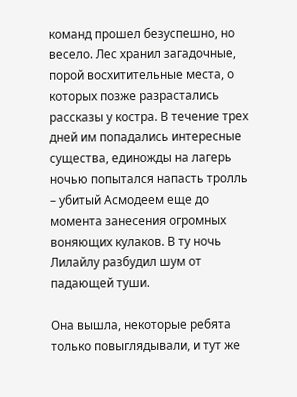команд прошел безуспешно, но весело. Лес хранил загадочные, порой восхитительные места, о которых позже разрастались рассказы у костра. В течение трех дней им попадались интересные существа, единожды на лагерь ночью попытался напасть тролль – убитый Асмодеем еще до момента занесения огромных воняющих кулаков. В ту ночь Лилайлу разбудил шум от падающей туши.

Она вышла, некоторые ребята только повыглядывали, и тут же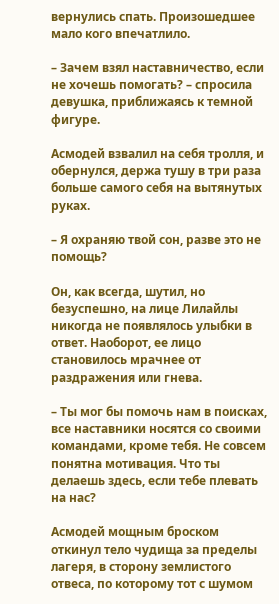вернулись спать. Произошедшее мало кого впечатлило.

– Зачем взял наставничество, если не хочешь помогать? – спросила девушка, приближаясь к темной фигуре.

Асмодей взвалил на себя тролля, и обернулся, держа тушу в три раза больше самого себя на вытянутых руках.

– Я охраняю твой сон, разве это не помощь?

Он, как всегда, шутил, но безуспешно, на лице Лилайлы никогда не появлялось улыбки в ответ. Наоборот, ее лицо становилось мрачнее от раздражения или гнева.

– Ты мог бы помочь нам в поисках, все наставники носятся со своими командами, кроме тебя. Не совсем понятна мотивация. Что ты делаешь здесь, если тебе плевать на нас?

Асмодей мощным броском откинул тело чудища за пределы лагеря, в сторону землистого отвеса, по которому тот с шумом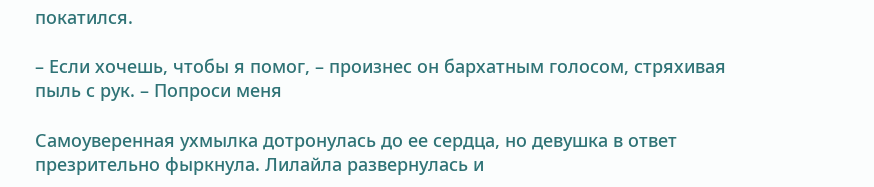покатился.

– Если хочешь, чтобы я помог, – произнес он бархатным голосом, стряхивая пыль с рук. – Попроси меня

Самоуверенная ухмылка дотронулась до ее сердца, но девушка в ответ презрительно фыркнула. Лилайла развернулась и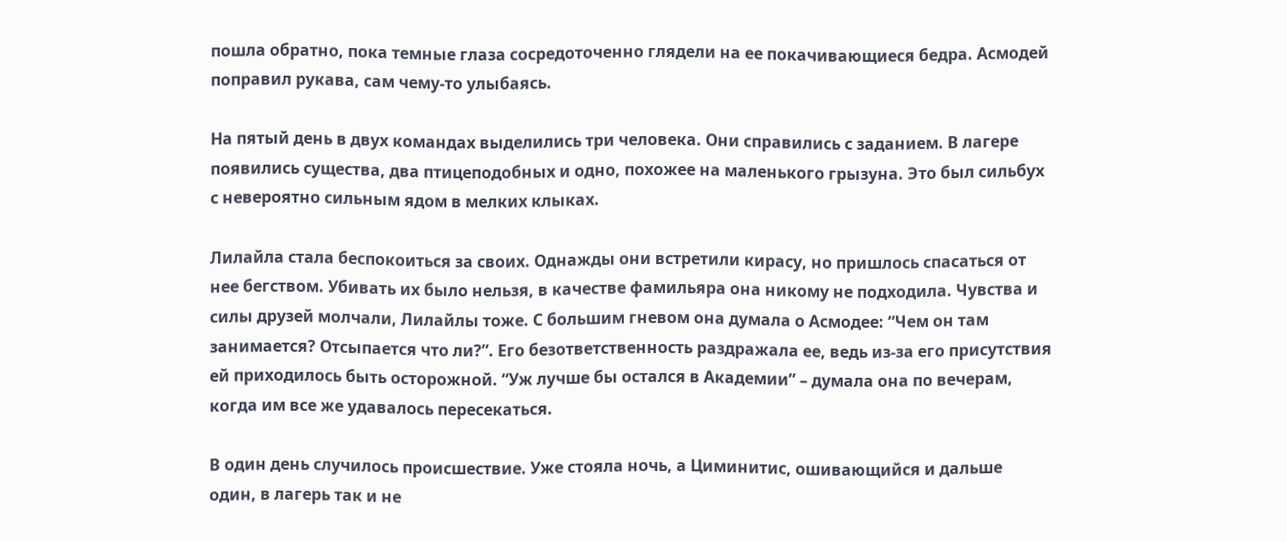пошла обратно, пока темные глаза сосредоточенно глядели на ее покачивающиеся бедра. Асмодей поправил рукава, сам чему-то улыбаясь.

На пятый день в двух командах выделились три человека. Они справились с заданием. В лагере появились существа, два птицеподобных и одно, похожее на маленького грызуна. Это был сильбух с невероятно сильным ядом в мелких клыках.

Лилайла стала беспокоиться за своих. Однажды они встретили кирасу, но пришлось спасаться от нее бегством. Убивать их было нельзя, в качестве фамильяра она никому не подходила. Чувства и силы друзей молчали, Лилайлы тоже. С большим гневом она думала о Асмодее: “Чем он там занимается? Отсыпается что ли?”. Его безответственность раздражала ее, ведь из-за его присутствия ей приходилось быть осторожной. “Уж лучше бы остался в Академии” – думала она по вечерам, когда им все же удавалось пересекаться.

В один день случилось происшествие. Уже стояла ночь, а Циминитис, ошивающийся и дальше один, в лагерь так и не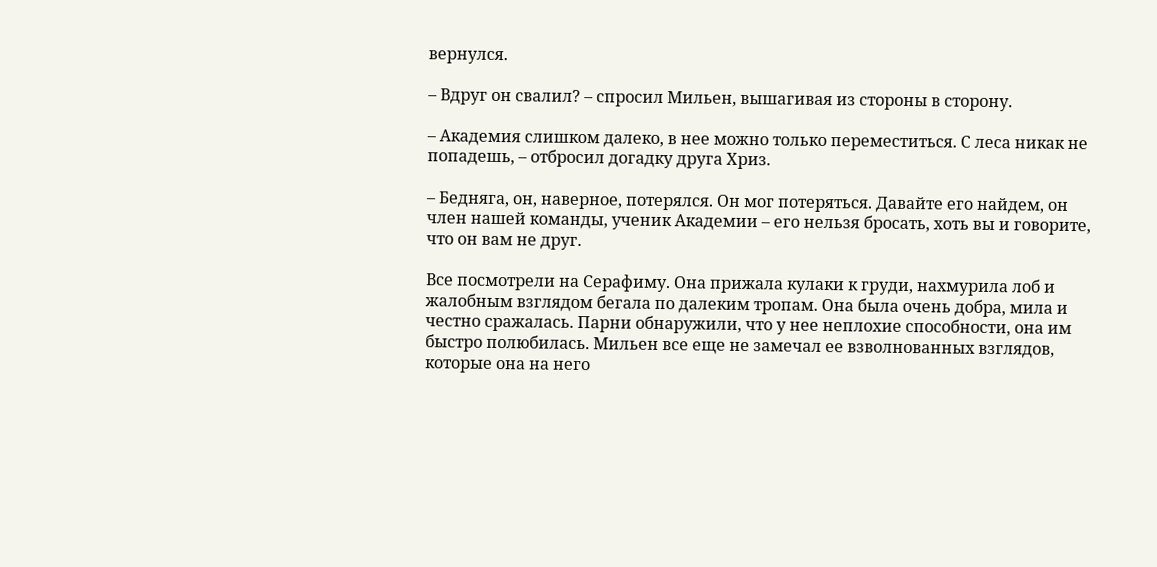вернулся.

– Вдруг он свалил? – спросил Мильен, вышагивая из стороны в сторону.

– Академия слишком далеко, в нее можно только переместиться. С леса никак не попадешь, – отбросил догадку друга Хриз.

– Бедняга, он, наверное, потерялся. Он мог потеряться. Давайте его найдем, он член нашей команды, ученик Академии – его нельзя бросать, хоть вы и говорите, что он вам не друг.

Все посмотрели на Серафиму. Она прижала кулаки к груди, нахмурила лоб и жалобным взглядом бегала по далеким тропам. Она была очень добра, мила и честно сражалась. Парни обнаружили, что у нее неплохие способности, она им быстро полюбилась. Мильен все еще не замечал ее взволнованных взглядов, которые она на него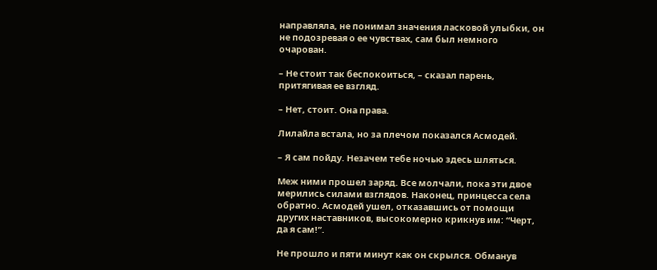направляла, не понимал значения ласковой улыбки, он не подозревая о ее чувствах, сам был немного очарован.

– Не стоит так беспокоиться, – сказал парень, притягивая ее взгляд.

– Нет, стоит. Она права.

Лилайла встала, но за плечом показался Асмодей.

– Я сам пойду. Незачем тебе ночью здесь шляться.

Меж ними прошел заряд. Все молчали, пока эти двое мерились силами взглядов. Наконец, принцесса села обратно. Асмодей ушел, отказавшись от помощи других наставников, высокомерно крикнув им: “Черт, да я сам!”.

Не прошло и пяти минут как он скрылся. Обманув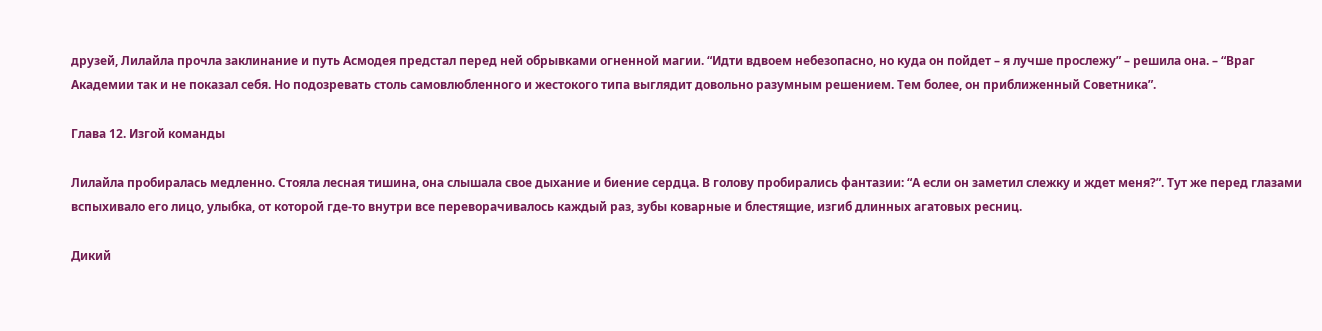друзей, Лилайла прочла заклинание и путь Асмодея предстал перед ней обрывками огненной магии. “Идти вдвоем небезопасно, но куда он пойдет – я лучше прослежу” – решила она. – “Враг Академии так и не показал себя. Но подозревать столь самовлюбленного и жестокого типа выглядит довольно разумным решением. Тем более, он приближенный Советника”.

Глава 12. Изгой команды

Лилайла пробиралась медленно. Стояла лесная тишина, она слышала свое дыхание и биение сердца. В голову пробирались фантазии: “А если он заметил слежку и ждет меня?”. Тут же перед глазами вспыхивало его лицо, улыбка, от которой где-то внутри все переворачивалось каждый раз, зубы коварные и блестящие, изгиб длинных агатовых ресниц.

Дикий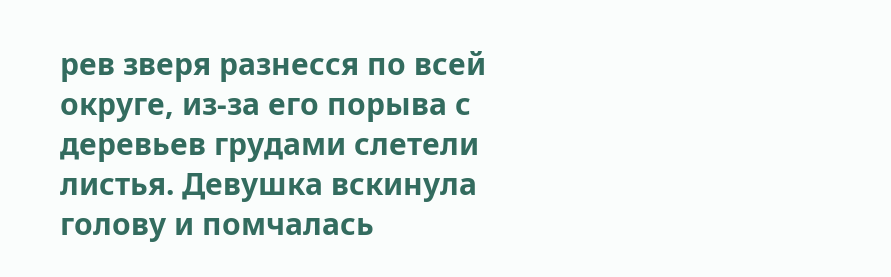рев зверя разнесся по всей округе, из-за его порыва с деревьев грудами слетели листья. Девушка вскинула голову и помчалась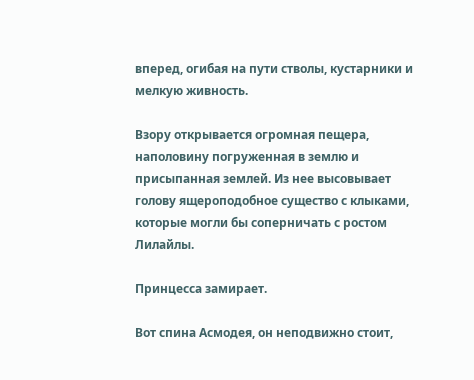вперед, огибая на пути стволы, кустарники и мелкую живность.

Взору открывается огромная пещера, наполовину погруженная в землю и присыпанная землей. Из нее высовывает голову ящероподобное существо с клыками, которые могли бы соперничать с ростом Лилайлы.

Принцесса замирает.

Вот спина Асмодея, он неподвижно стоит,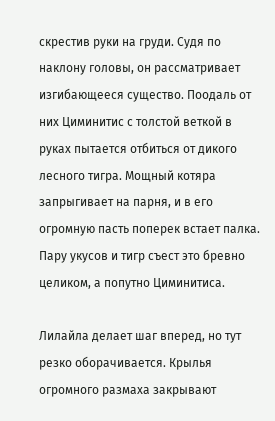скрестив руки на груди. Судя по наклону головы, он рассматривает изгибающееся существо. Поодаль от них Циминитис с толстой веткой в руках пытается отбиться от дикого лесного тигра. Мощный котяра запрыгивает на парня, и в его огромную пасть поперек встает палка. Пару укусов и тигр съест это бревно целиком, а попутно Циминитиса.

Лилайла делает шаг вперед, но тут резко оборачивается. Крылья огромного размаха закрывают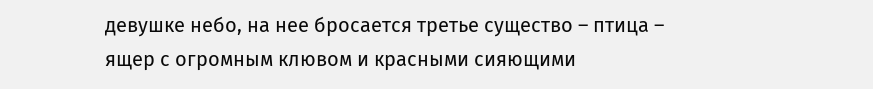девушке небо, на нее бросается третье существо – птица – ящер с огромным клювом и красными сияющими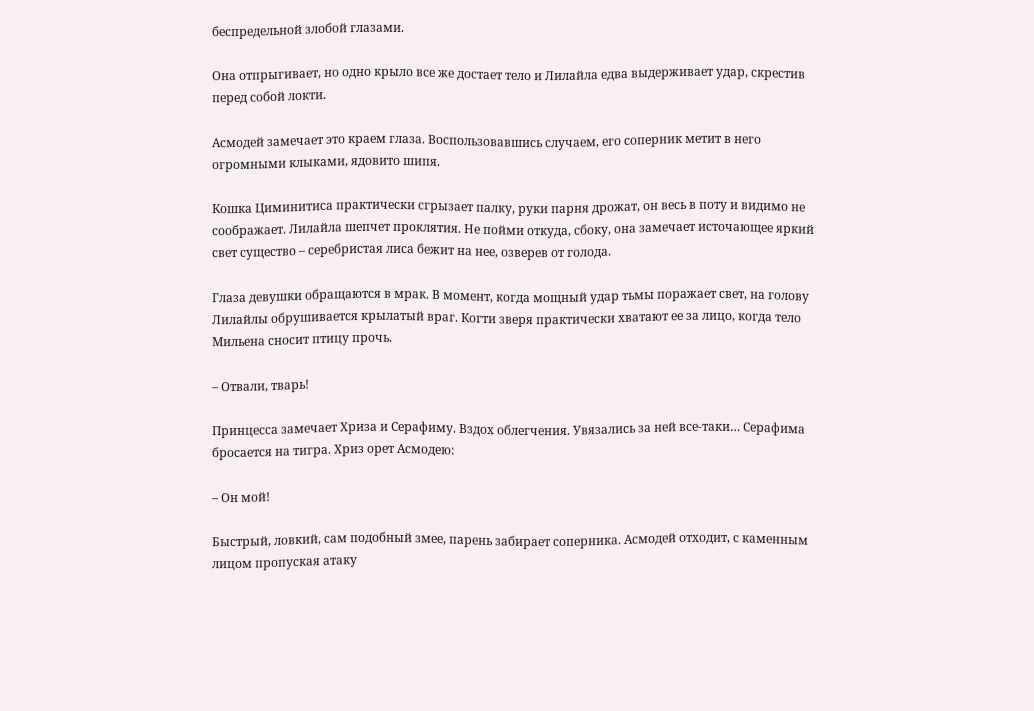беспредельной злобой глазами.

Она отпрыгивает, но одно крыло все же достает тело и Лилайла едва выдерживает удар, скрестив перед собой локти.

Асмодей замечает это краем глаза. Воспользовавшись случаем, его соперник метит в него огромными клыками, ядовито шипя.

Кошка Циминитиса практически сгрызает палку, руки парня дрожат, он весь в поту и видимо не соображает. Лилайла шепчет проклятия. Не пойми откуда, сбоку, она замечает источающее яркий свет существо – серебристая лиса бежит на нее, озверев от голода.

Глаза девушки обращаются в мрак. В момент, когда мощный удар тьмы поражает свет, на голову Лилайлы обрушивается крылатый враг. Когти зверя практически хватают ее за лицо, когда тело Мильена сносит птицу прочь.

– Отвали, тварь!

Принцесса замечает Хриза и Серафиму. Вздох облегчения. Увязались за ней все-таки… Серафима бросается на тигра. Хриз орет Асмодею:

– Он мой!

Быстрый, ловкий, сам подобный змее, парень забирает соперника. Асмодей отходит, с каменным лицом пропуская атаку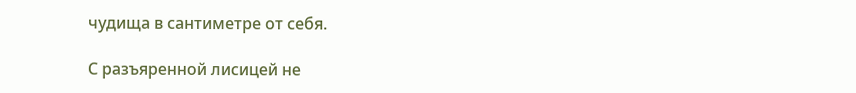чудища в сантиметре от себя.

С разъяренной лисицей не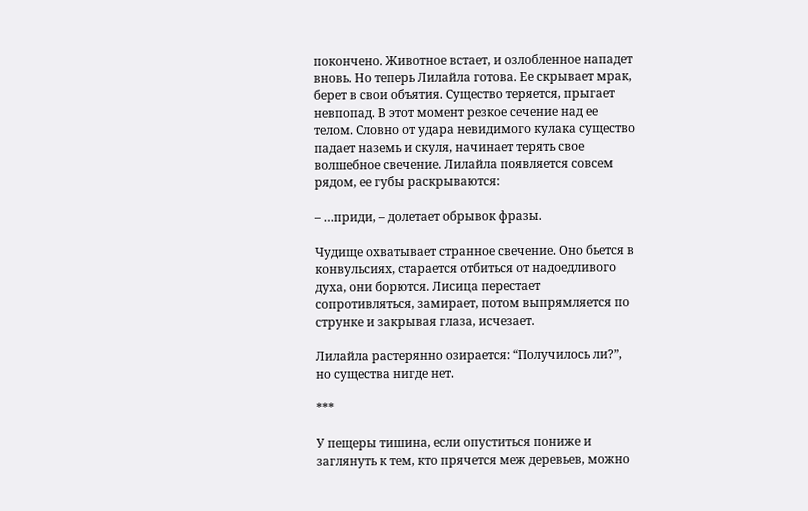покончено. Животное встает, и озлобленное нападет вновь. Но теперь Лилайла готова. Ее скрывает мрак, берет в свои объятия. Существо теряется, прыгает невпопад. В этот момент резкое сечение над ее телом. Словно от удара невидимого кулака существо падает наземь и скуля, начинает терять свое волшебное свечение. Лилайла появляется совсем рядом, ее губы раскрываются:

– …приди, – долетает обрывок фразы.

Чудище охватывает странное свечение. Оно бьется в конвульсиях, старается отбиться от надоедливого духа, они борются. Лисица перестает сопротивляться, замирает, потом выпрямляется по струнке и закрывая глаза, исчезает.

Лилайла растерянно озирается: “Получилось ли?”, но существа нигде нет.

***

У пещеры тишина, если опуститься пониже и заглянуть к тем, кто прячется меж деревьев, можно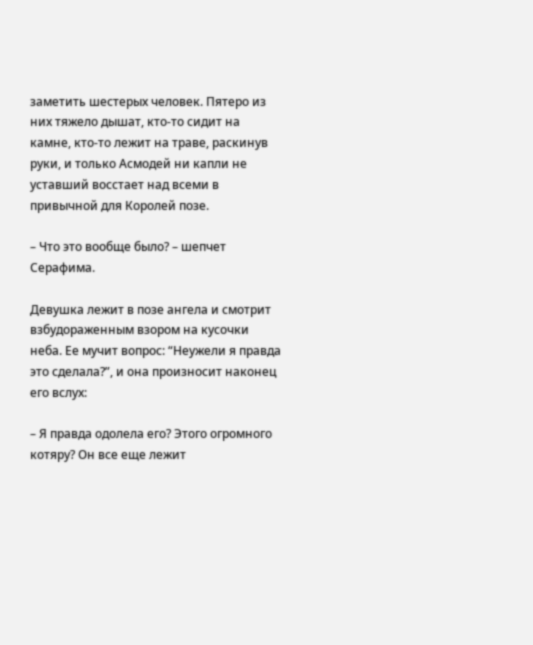заметить шестерых человек. Пятеро из них тяжело дышат, кто-то сидит на камне, кто-то лежит на траве, раскинув руки, и только Асмодей ни капли не уставший восстает над всеми в привычной для Королей позе.

– Что это вообще было? – шепчет Серафима.

Девушка лежит в позе ангела и смотрит взбудораженным взором на кусочки неба. Ее мучит вопрос: “Неужели я правда это сделала?”, и она произносит наконец его вслух:

– Я правда одолела его? Этого огромного котяру? Он все еще лежит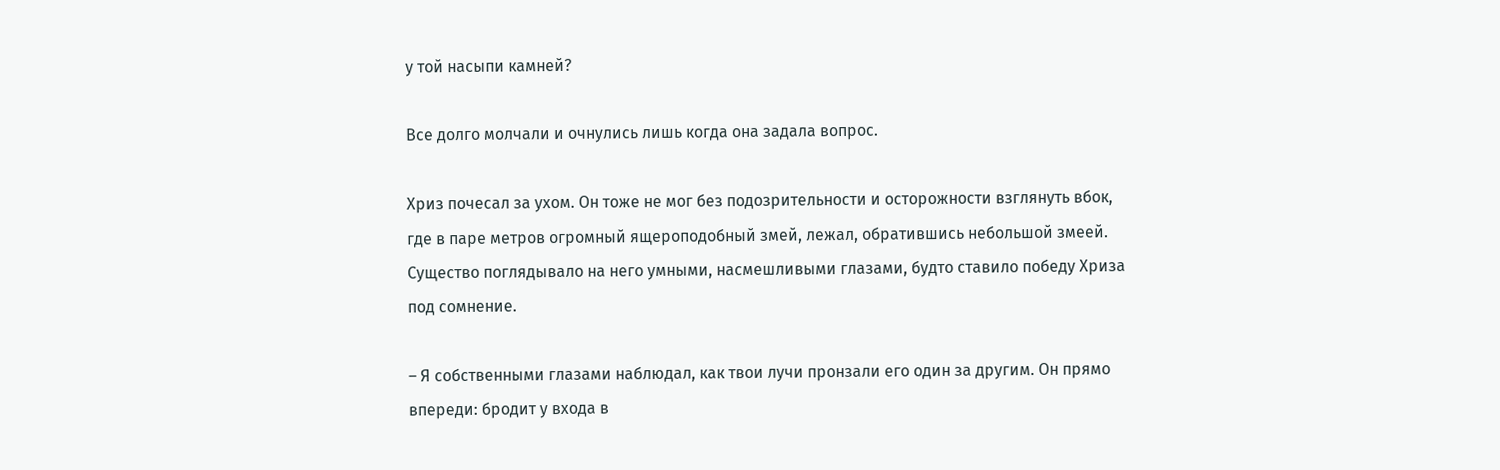у той насыпи камней?

Все долго молчали и очнулись лишь когда она задала вопрос.

Хриз почесал за ухом. Он тоже не мог без подозрительности и осторожности взглянуть вбок, где в паре метров огромный ящероподобный змей, лежал, обратившись небольшой змеей. Существо поглядывало на него умными, насмешливыми глазами, будто ставило победу Хриза под сомнение.

– Я собственными глазами наблюдал, как твои лучи пронзали его один за другим. Он прямо впереди: бродит у входа в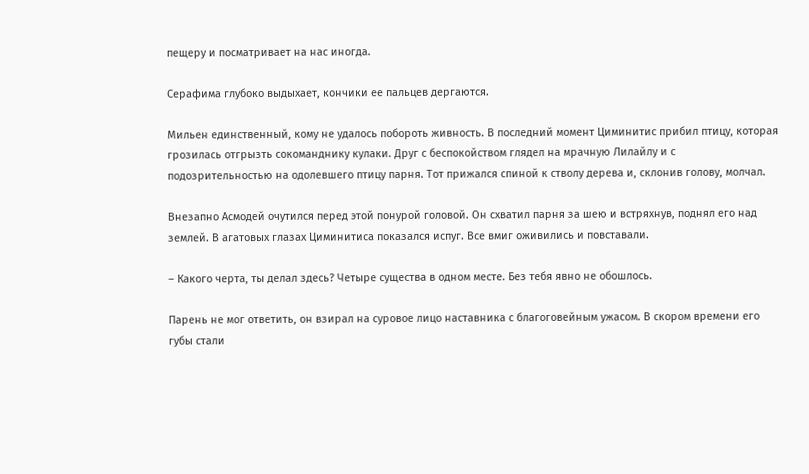пещеру и посматривает на нас иногда.

Серафима глубоко выдыхает, кончики ее пальцев дергаются.

Мильен единственный, кому не удалось побороть живность. В последний момент Циминитис прибил птицу, которая грозилась отгрызть сокоманднику кулаки. Друг с беспокойством глядел на мрачную Лилайлу и с подозрительностью на одолевшего птицу парня. Тот прижался спиной к стволу дерева и, склонив голову, молчал.

Внезапно Асмодей очутился перед этой понурой головой. Он схватил парня за шею и встряхнув, поднял его над землей. В агатовых глазах Циминитиса показался испуг. Все вмиг оживились и повставали.

– Какого черта, ты делал здесь? Четыре существа в одном месте. Без тебя явно не обошлось.

Парень не мог ответить, он взирал на суровое лицо наставника с благоговейным ужасом. В скором времени его губы стали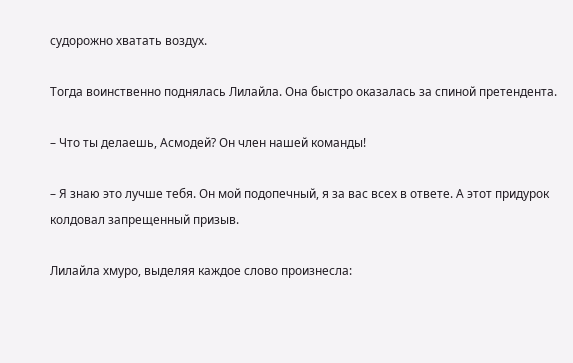судорожно хватать воздух.

Тогда воинственно поднялась Лилайла. Она быстро оказалась за спиной претендента.

– Что ты делаешь, Асмодей? Он член нашей команды!

– Я знаю это лучше тебя. Он мой подопечный, я за вас всех в ответе. А этот придурок колдовал запрещенный призыв.

Лилайла хмуро, выделяя каждое слово произнесла: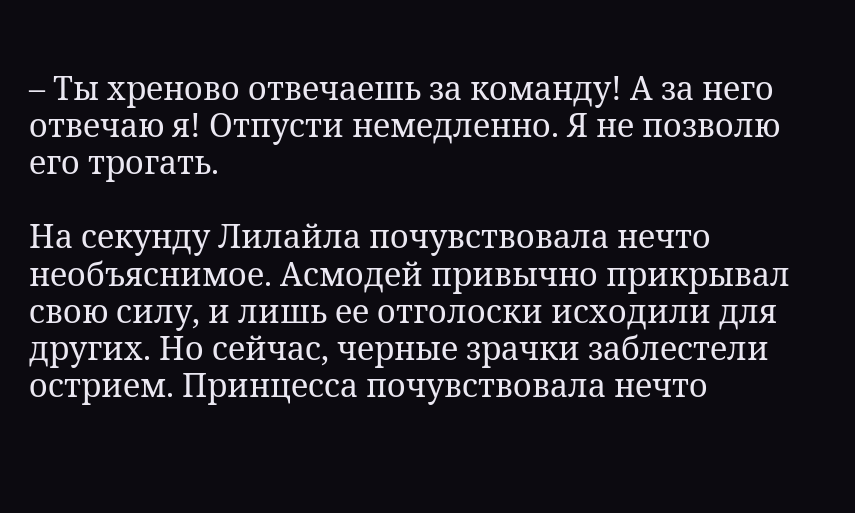– Ты хреново отвечаешь за команду! А за него отвечаю я! Отпусти немедленно. Я не позволю его трогать.

На секунду Лилайла почувствовала нечто необъяснимое. Асмодей привычно прикрывал свою силу, и лишь ее отголоски исходили для других. Но сейчас, черные зрачки заблестели острием. Принцесса почувствовала нечто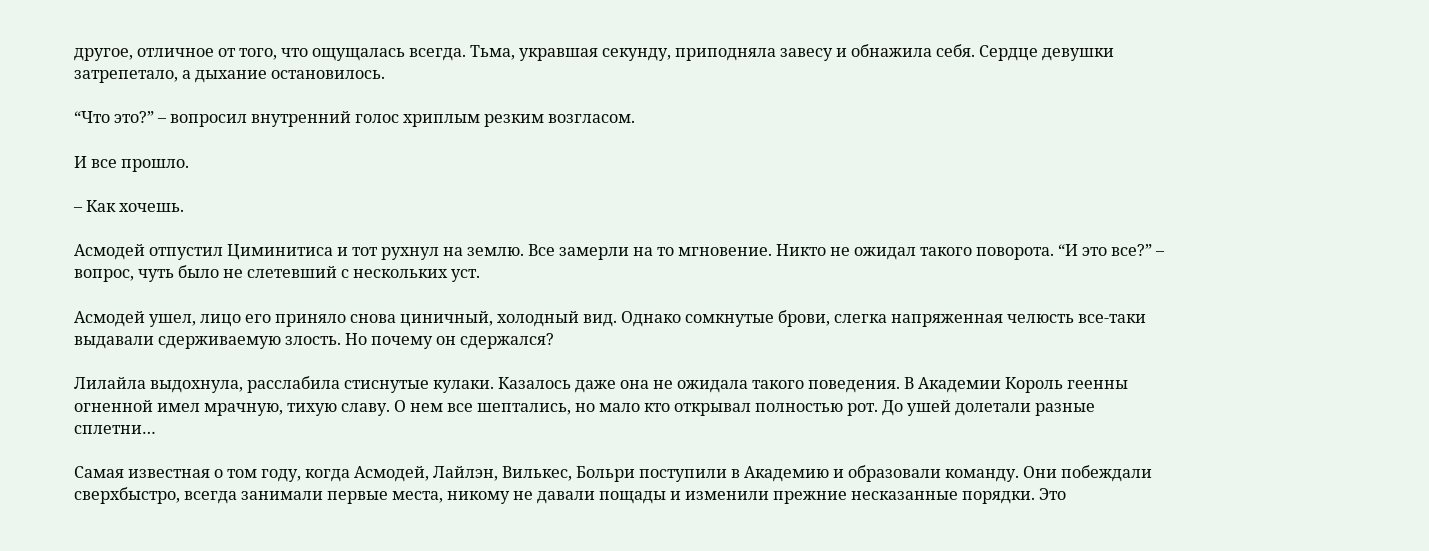другое, отличное от того, что ощущалась всегда. Тьма, укравшая секунду, приподняла завесу и обнажила себя. Сердце девушки затрепетало, а дыхание остановилось.

“Что это?” – вопросил внутренний голос хриплым резким возгласом.

И все прошло.

– Как хочешь.

Асмодей отпустил Циминитиса и тот рухнул на землю. Все замерли на то мгновение. Никто не ожидал такого поворота. “И это все?” – вопрос, чуть было не слетевший с нескольких уст.

Асмодей ушел, лицо его приняло снова циничный, холодный вид. Однако сомкнутые брови, слегка напряженная челюсть все-таки выдавали сдерживаемую злость. Но почему он сдержался?

Лилайла выдохнула, расслабила стиснутые кулаки. Казалось даже она не ожидала такого поведения. В Академии Король геенны огненной имел мрачную, тихую славу. О нем все шептались, но мало кто открывал полностью рот. До ушей долетали разные сплетни…

Самая известная о том году, когда Асмодей, Лайлэн, Вилькес, Больри поступили в Академию и образовали команду. Они побеждали сверхбыстро, всегда занимали первые места, никому не давали пощады и изменили прежние несказанные порядки. Это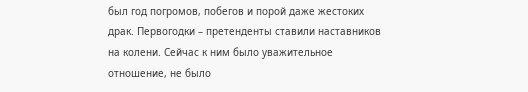был год погромов, побегов и порой даже жестоких драк. Первогодки – претенденты ставили наставников на колени. Сейчас к ним было уважительное отношение, не было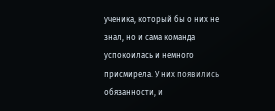ученика, который бы о них не знал, но и сама команда успокоилась и немного присмирела. У них появились обязанности, и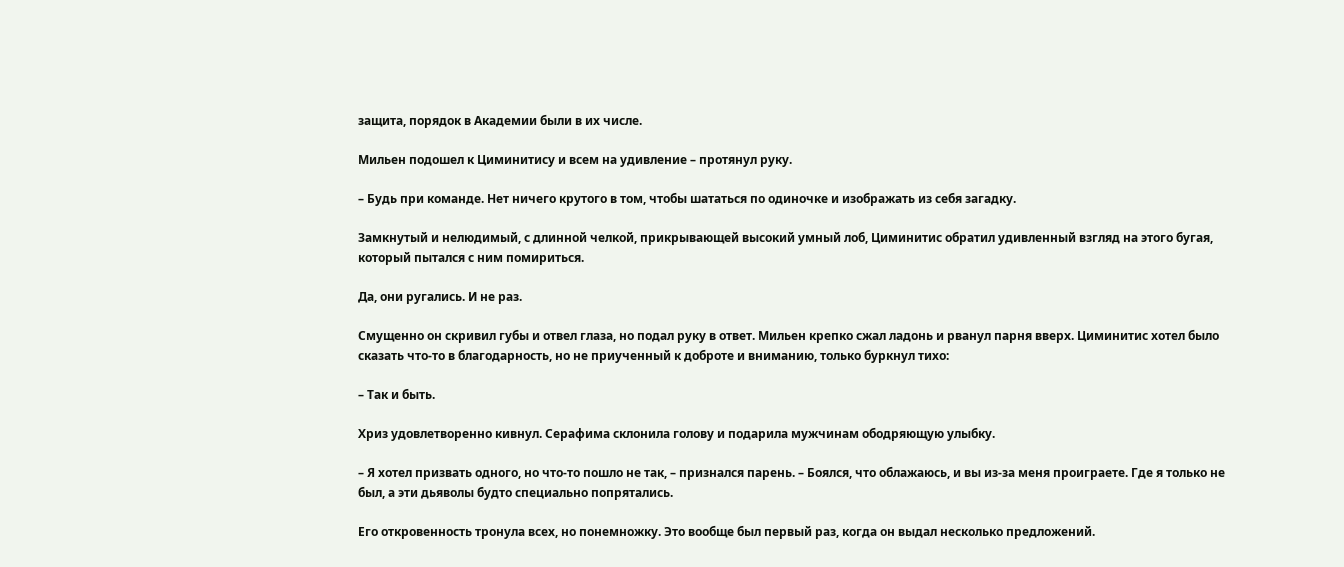защита, порядок в Академии были в их числе.

Мильен подошел к Циминитису и всем на удивление – протянул руку.

– Будь при команде. Нет ничего крутого в том, чтобы шататься по одиночке и изображать из себя загадку.

Замкнутый и нелюдимый, с длинной челкой, прикрывающей высокий умный лоб, Циминитис обратил удивленный взгляд на этого бугая, который пытался с ним помириться.

Да, они ругались. И не раз.

Смущенно он скривил губы и отвел глаза, но подал руку в ответ. Мильен крепко сжал ладонь и рванул парня вверх. Циминитис хотел было сказать что-то в благодарность, но не приученный к доброте и вниманию, только буркнул тихо:

– Так и быть.

Хриз удовлетворенно кивнул. Серафима склонила голову и подарила мужчинам ободряющую улыбку.

– Я хотел призвать одного, но что-то пошло не так, – признался парень. – Боялся, что облажаюсь, и вы из-за меня проиграете. Где я только не был, а эти дьяволы будто специально попрятались.

Его откровенность тронула всех, но понемножку. Это вообще был первый раз, когда он выдал несколько предложений.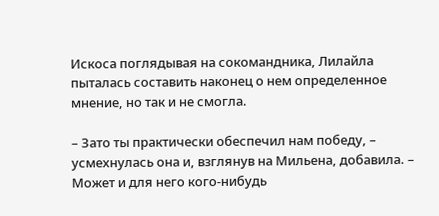Искоса поглядывая на сокомандника, Лилайла пыталась составить наконец о нем определенное мнение, но так и не смогла.

– Зато ты практически обеспечил нам победу, – усмехнулась она и, взглянув на Мильена, добавила. – Может и для него кого-нибудь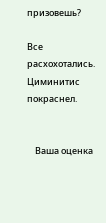призовешь?

Все расхохотались. Циминитис покраснел.


    Ваша оценка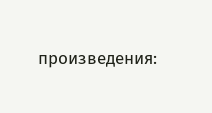произведения: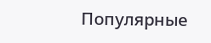Популярные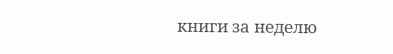книги за неделю